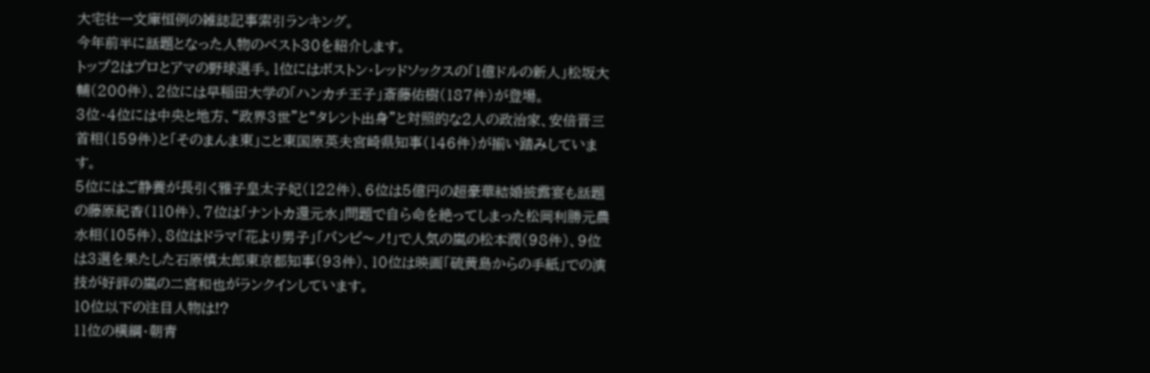大宅壮一文庫恒例の雑誌記事索引ランキング。
今年前半に話題となった人物のベスト30を紹介します。
トップ2はプロとアマの野球選手。1位にはボストン・レッドソックスの「1億ドルの新人」松坂大輔(200件)、2位には早稲田大学の「ハンカチ王子」斎藤佑樹(187件)が登場。
3位・4位には中央と地方、“政界3世”と“タレント出身”と対照的な2人の政治家、安倍晋三首相(159件)と「そのまんま東」こと東国原英夫宮崎県知事(146件)が揃い踏みしています。
5位にはご静養が長引く雅子皇太子妃(122件)、6位は5億円の超豪華結婚披露宴も話題の藤原紀香(110件)、7位は「ナントカ還元水」問題で自ら命を絶ってしまった松岡利勝元農水相(105件)、8位はドラマ「花より男子」「バンビ〜ノ!」で人気の嵐の松本潤(98件)、9位は3選を果たした石原慎太郎東京都知事(93件)、10位は映画「硫黄島からの手紙」での演技が好評の嵐の二宮和也がランクインしています。
10位以下の注目人物は!?
11位の横綱・朝青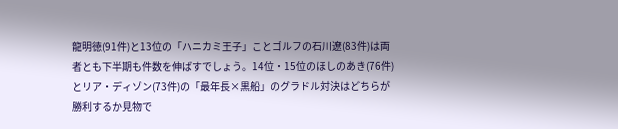龍明徳(91件)と13位の「ハニカミ王子」ことゴルフの石川遼(83件)は両者とも下半期も件数を伸ばすでしょう。14位・15位のほしのあき(76件)とリア・ディゾン(73件)の「最年長×黒船」のグラドル対決はどちらが勝利するか見物で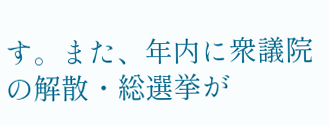す。また、年内に衆議院の解散・総選挙が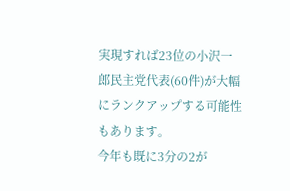実現すれば23位の小沢一郎民主党代表(60件)が大幅にランクアップする可能性もあります。
今年も既に3分の2が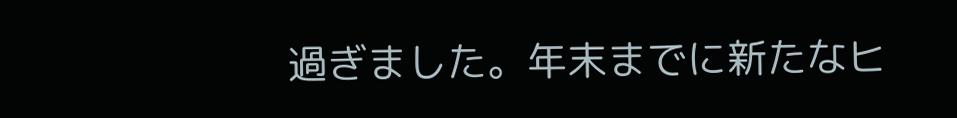過ぎました。年末までに新たなヒ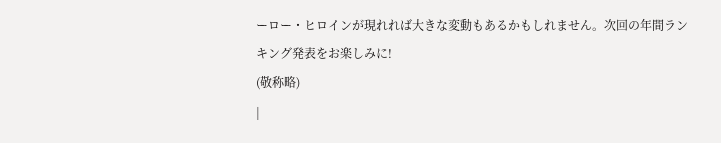ーロー・ヒロインが現れれば大きな変動もあるかもしれません。次回の年間ランキング発表をお楽しみに!
(敬称略)
|